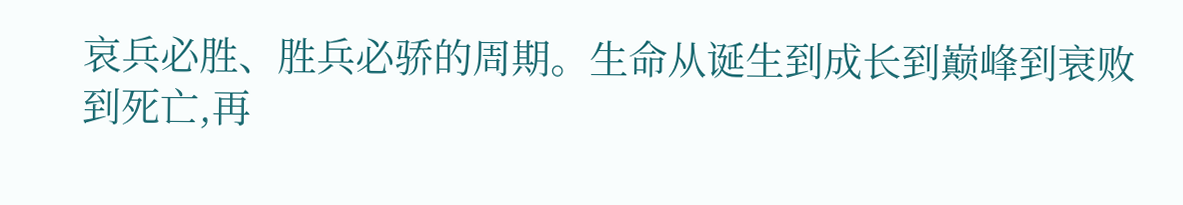哀兵必胜、胜兵必骄的周期。生命从诞生到成长到巅峰到衰败到死亡,再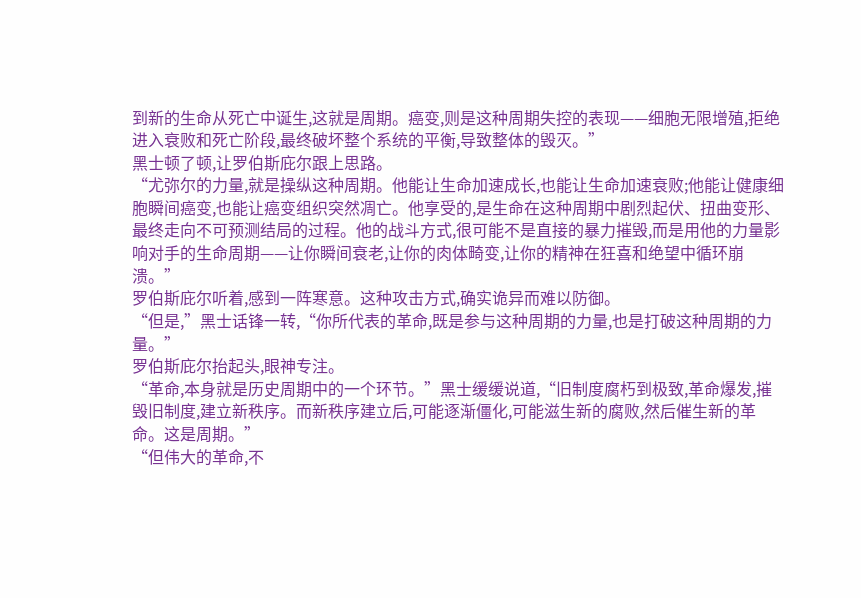到新的生命从死亡中诞生,这就是周期。癌变,则是这种周期失控的表现——细胞无限增殖,拒绝进入衰败和死亡阶段,最终破坏整个系统的平衡,导致整体的毁灭。”
黑士顿了顿,让罗伯斯庇尔跟上思路。
“尤弥尔的力量,就是操纵这种周期。他能让生命加速成长,也能让生命加速衰败;他能让健康细胞瞬间癌变,也能让癌变组织突然凋亡。他享受的,是生命在这种周期中剧烈起伏、扭曲变形、最终走向不可预测结局的过程。他的战斗方式,很可能不是直接的暴力摧毁,而是用他的力量影响对手的生命周期——让你瞬间衰老,让你的肉体畸变,让你的精神在狂喜和绝望中循环崩溃。”
罗伯斯庇尔听着,感到一阵寒意。这种攻击方式,确实诡异而难以防御。
“但是,”黑士话锋一转,“你所代表的革命,既是参与这种周期的力量,也是打破这种周期的力量。”
罗伯斯庇尔抬起头,眼神专注。
“革命,本身就是历史周期中的一个环节。”黑士缓缓说道,“旧制度腐朽到极致,革命爆发,摧毁旧制度,建立新秩序。而新秩序建立后,可能逐渐僵化,可能滋生新的腐败,然后催生新的革命。这是周期。”
“但伟大的革命,不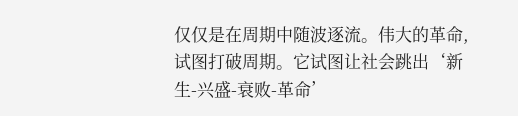仅仅是在周期中随波逐流。伟大的革命,试图打破周期。它试图让社会跳出‘新生-兴盛-衰败-革命’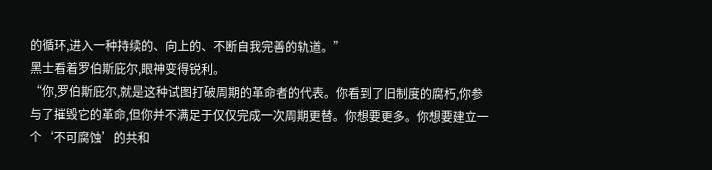的循环,进入一种持续的、向上的、不断自我完善的轨道。”
黑士看着罗伯斯庇尔,眼神变得锐利。
“你,罗伯斯庇尔,就是这种试图打破周期的革命者的代表。你看到了旧制度的腐朽,你参与了摧毁它的革命,但你并不满足于仅仅完成一次周期更替。你想要更多。你想要建立一个‘不可腐蚀’的共和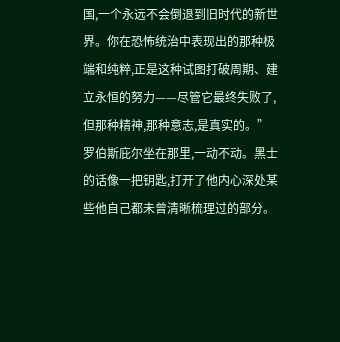国,一个永远不会倒退到旧时代的新世界。你在恐怖统治中表现出的那种极端和纯粹,正是这种试图打破周期、建立永恒的努力——尽管它最终失败了,但那种精神,那种意志,是真实的。”
罗伯斯庇尔坐在那里,一动不动。黑士的话像一把钥匙,打开了他内心深处某些他自己都未曾清晰梳理过的部分。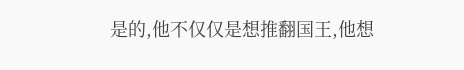是的,他不仅仅是想推翻国王,他想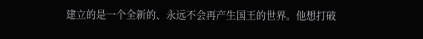建立的是一个全新的、永远不会再产生国王的世界。他想打破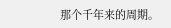那个千年来的周期。